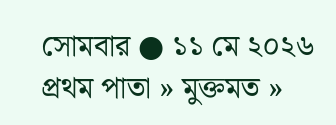সোমবার ● ১১ মে ২০২৬
প্রথম পাতা » মুক্তমত »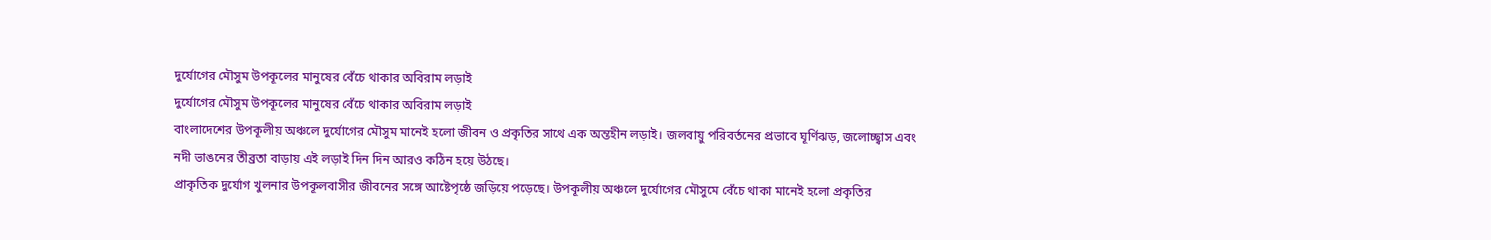দুর্যোগের মৌসুম উপকূলের মানুষের বেঁচে থাকার অবিরাম লড়াই
দুর্যোগের মৌসুম উপকূলের মানুষের বেঁচে থাকার অবিরাম লড়াই
বাংলাদেশের উপকূলীয় অঞ্চলে দুর্যোগের মৌসুম মানেই হলো জীবন ও প্রকৃতির সাথে এক অন্তহীন লড়াই। জলবায়ু পরিবর্তনের প্রভাবে ঘূর্ণিঝড়, জলোচ্ছ্বাস এবং নদী ভাঙনের তীব্রতা বাড়ায় এই লড়াই দিন দিন আরও কঠিন হয়ে উঠছে।
প্রাকৃতিক দুর্যোগ খুলনার উপকূলবাসীর জীবনের সঙ্গে আষ্টেপৃষ্ঠে জড়িয়ে পড়েছে। উপকূলীয় অঞ্চলে দুর্যোগের মৌসুমে বেঁচে থাকা মানেই হলো প্রকৃতির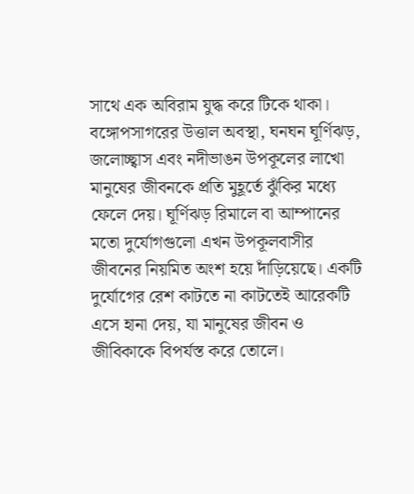সাথে এক অবিরাম যুদ্ধ করে টিকে থাকা। বঙ্গোপসাগরের উত্তাল অবস্থা, ঘনঘন ঘূর্ণিঝড়, জলোচ্ছ্বাস এবং নদীভাঙন উপকূলের লাখো মানুষের জীবনকে প্রতি মুহূর্তে ঝুঁকির মধ্যে ফেলে দেয়। ঘূর্ণিঝড় রিমালে বা আম্পানের মতো দুর্যোগগুলো এখন উপকূলবাসীর জীবনের নিয়মিত অংশ হয়ে দাঁড়িয়েছে। একটি দুর্যোগের রেশ কাটতে না কাটতেই আরেকটি এসে হানা দেয়, যা মানুষের জীবন ও জীবিকাকে বিপর্যস্ত করে তোলে।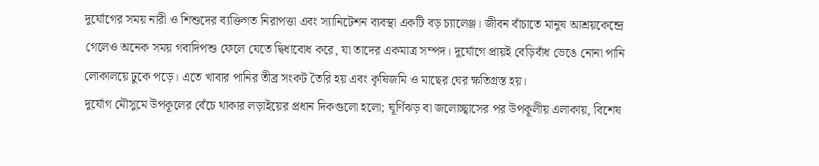দুর্যোগের সময় নারী ও শিশুদের ব্যক্তিগত নিরাপত্তা এবং স্যানিটেশন ব্যবস্থা একটি বড় চ্যালেঞ্জ। জীবন বাঁচাতে মানুষ আশ্রয়কেন্দ্রে গেলেও অনেক সময় গবাদিপশু ফেলে যেতে দ্বিধাবোধ করে, যা তাদের একমাত্র সম্পদ। দুর্যোগে প্রায়ই বেড়িবাঁধ ভেঙে নোনা পানি লোকালয়ে ঢুকে পড়ে। এতে খাবার পানির তীব্র সংকট তৈরি হয় এবং কৃষিজমি ও মাছের ঘের ক্ষতিগ্রস্ত হয়।
দুর্যোগ মৌসুমে উপকূলের বেঁচে থাকার লড়াইয়ের প্রধান দিকগুলো হলো; ঘূর্ণিঝড় বা জলোচ্ছ্বাসের পর উপকূলীয় এলাকায়, বিশেষ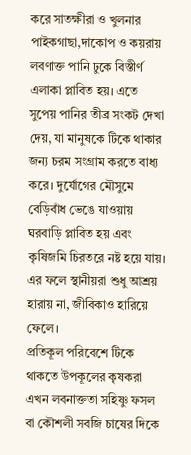করে সাতক্ষীরা ও খুলনার পাইকগাছা,দাকোপ ও কয়রায় লবণাক্ত পানি ঢুকে বিস্তীর্ণ এলাকা প্লাবিত হয়। এতে সুপেয় পানির তীব্র সংকট দেখা দেয়, যা মানুষকে টিকে থাকার জন্য চরম সংগ্রাম করতে বাধ্য করে। দুর্যোগের মৌসুমে বেড়িবাঁধ ভেঙে যাওয়ায় ঘরবাড়ি প্লাবিত হয় এবং কৃষিজমি চিরতরে নষ্ট হয়ে যায়। এর ফলে স্থানীয়রা শুধু আশ্রয় হারায় না, জীবিকাও হারিয়ে ফেলে।
প্রতিকূল পরিবেশে টিকে থাকতে উপকূলের কৃষকরা এখন লবনাক্ততা সহিষ্ণু ফসল বা কৌশলী সবজি চাষের দিকে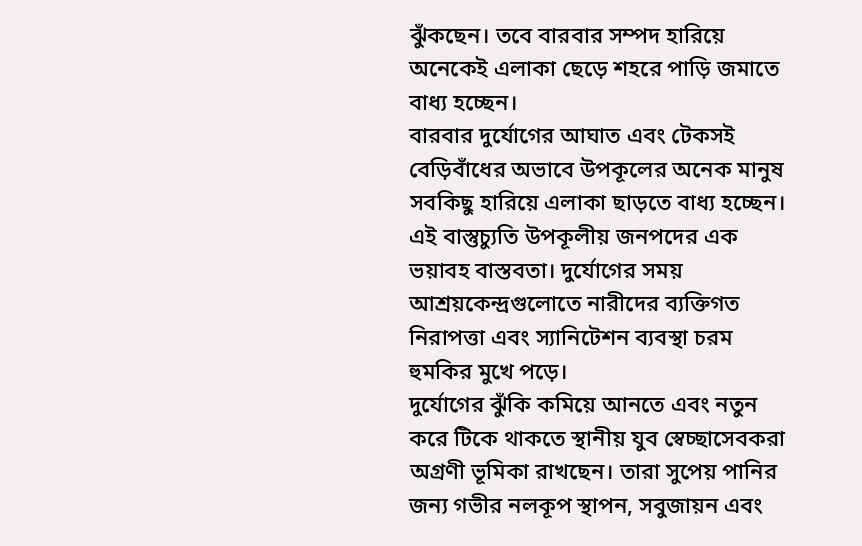ঝুঁকছেন। তবে বারবার সম্পদ হারিয়ে অনেকেই এলাকা ছেড়ে শহরে পাড়ি জমাতে বাধ্য হচ্ছেন।
বারবার দুর্যোগের আঘাত এবং টেকসই বেড়িবাঁধের অভাবে উপকূলের অনেক মানুষ সবকিছু হারিয়ে এলাকা ছাড়তে বাধ্য হচ্ছেন। এই বাস্তুচ্যুতি উপকূলীয় জনপদের এক ভয়াবহ বাস্তবতা। দুর্যোগের সময় আশ্রয়কেন্দ্রগুলোতে নারীদের ব্যক্তিগত নিরাপত্তা এবং স্যানিটেশন ব্যবস্থা চরম হুমকির মুখে পড়ে।
দুর্যোগের ঝুঁকি কমিয়ে আনতে এবং নতুন করে টিকে থাকতে স্থানীয় যুব স্বেচ্ছাসেবকরা অগ্রণী ভূমিকা রাখছেন। তারা সুপেয় পানির জন্য গভীর নলকূপ স্থাপন, সবুজায়ন এবং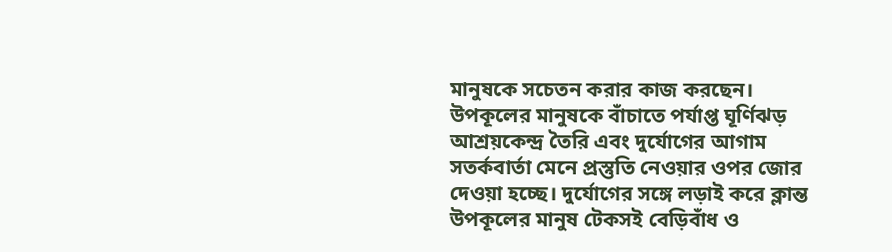মানুষকে সচেতন করার কাজ করছেন। উপকূলের মানুষকে বাঁচাতে পর্যাপ্ত ঘূর্ণিঝড় আশ্রয়কেন্দ্র তৈরি এবং দুর্যোগের আগাম সতর্কবার্তা মেনে প্রস্তুতি নেওয়ার ওপর জোর দেওয়া হচ্ছে। দুর্যোগের সঙ্গে লড়াই করে ক্লান্ত উপকূলের মানুষ টেকসই বেড়িবাঁধ ও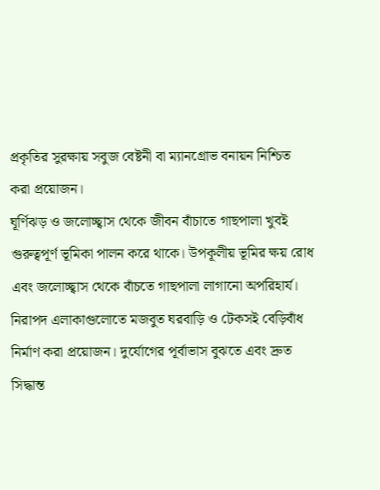প্রকৃতির সুরক্ষায় সবুজ বেষ্টনী বা ম্যানগ্রোভ বনায়ন নিশ্চিত করা প্রয়োজন।
ঘূর্ণিঝড় ও জলোচ্ছ্বাস থেকে জীবন বাঁচাতে গাছপালা খুবই গুরুত্বপূর্ণ ভূমিকা পালন করে থাকে। উপকূলীয় ভূমির ক্ষয় রোধ এবং জলোচ্ছ্বাস থেকে বাঁচতে গাছপালা লাগানো অপরিহার্য। নিরাপদ এলাকাগুলোতে মজবুত ঘরবাড়ি ও টেকসই বেড়িবাঁধ নির্মাণ করা প্রয়োজন। দুর্যোগের পূর্বাভাস বুঝতে এবং দ্রুত সিদ্ধান্ত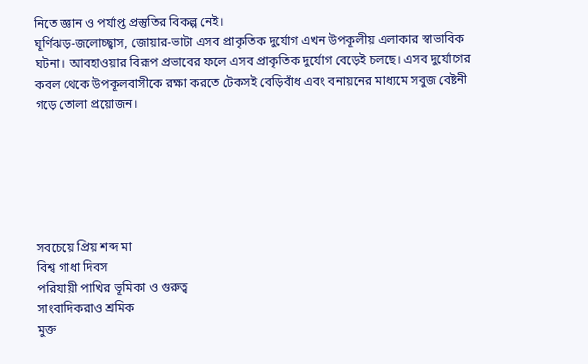নিতে জ্ঞান ও পর্যাপ্ত প্রস্তুতির বিকল্প নেই।
ঘূর্ণিঝড়-জলোচ্ছ্বাস, জোয়ার-ভাটা এসব প্রাকৃতিক দুর্যোগ এখন উপকূলীয় এলাকার স্বাভাবিক ঘটনা। আবহাওয়ার বিরূপ প্রভাবের ফলে এসব প্রাকৃতিক দুর্যোগ বেড়েই চলছে। এসব দুর্যোগের কবল থেকে উপকূলবাসীকে রক্ষা করতে টেকসই বেড়িবাঁধ এবং বনায়নের মাধ্যমে সবুজ বেষ্টনী গড়ে তোলা প্রয়োজন।






সবচেয়ে প্রিয় শব্দ মা
বিশ্ব গাধা দিবস
পরিযায়ী পাখির ভূমিকা ও গুরুত্ব
সাংবাদিকরাও শ্রমিক
মুক্ত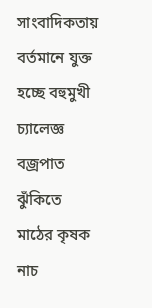সাংবাদিকতায় বর্তমানে যুক্ত হচ্ছে বহুমুখী চ্যালেজ্ঞ
বজ্রপাত ঝুঁকিতে মাঠের কৃষক
নাচ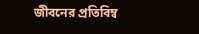জীবনের প্রতিবিম্ব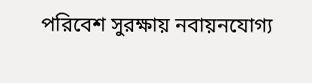পরিবেশ সুরক্ষায় নবায়নযোগ্য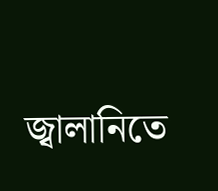জ্বালানিতে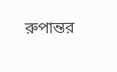রুপান্তর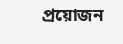প্রয়োজন